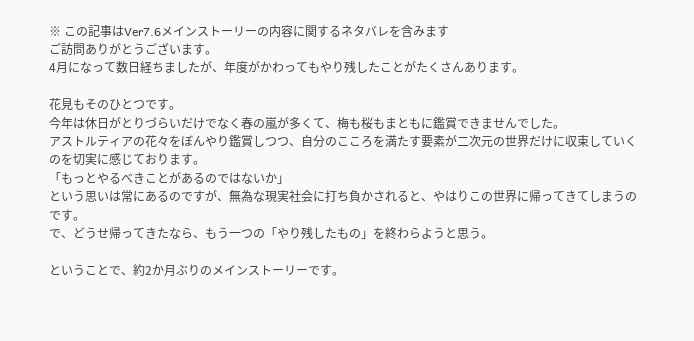※ この記事はVer7.6メインストーリーの内容に関するネタバレを含みます
ご訪問ありがとうございます。
4月になって数日経ちましたが、年度がかわってもやり残したことがたくさんあります。

花見もそのひとつです。
今年は休日がとりづらいだけでなく春の嵐が多くて、梅も桜もまともに鑑賞できませんでした。
アストルティアの花々をぼんやり鑑賞しつつ、自分のこころを満たす要素が二次元の世界だけに収束していくのを切実に感じております。
「もっとやるべきことがあるのではないか」
という思いは常にあるのですが、無為な現実社会に打ち負かされると、やはりこの世界に帰ってきてしまうのです。
で、どうせ帰ってきたなら、もう一つの「やり残したもの」を終わらようと思う。

ということで、約2か月ぶりのメインストーリーです。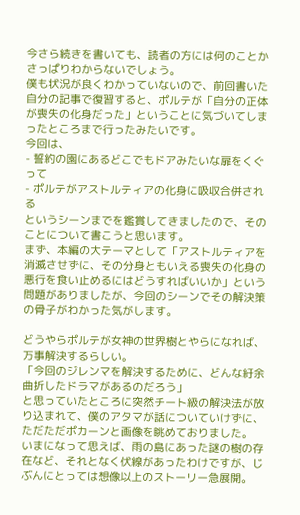今さら続きを書いても、読者の方には何のことかさっぱりわからないでしょう。
僕も状況が良くわかっていないので、前回書いた自分の記事で復習すると、ポルテが「自分の正体が喪失の化身だった」ということに気づいてしまったところまで行ったみたいです。
今回は、
- 誓約の園にあるどこでもドアみたいな扉をくぐって
- ポルテがアストルティアの化身に吸収合併される
というシーンまでを鑑賞してきましたので、そのことについて書こうと思います。
まず、本編の大テーマとして「アストルティアを消滅させずに、その分身ともいえる喪失の化身の悪行を食い止めるにはどうすればいいか」という問題がありましたが、今回のシーンでその解決策の骨子がわかった気がします。

どうやらポルテが女神の世界樹とやらになれば、万事解決するらしい。
「今回のジレンマを解決するために、どんな紆余曲折したドラマがあるのだろう」
と思っていたところに突然チート級の解決法が放り込まれて、僕のアタマが話についていけずに、ただただポカーンと画像を眺めておりました。
いまになって思えば、雨の島にあった謎の樹の存在など、それとなく伏線があったわけですが、じぶんにとっては想像以上のストーリー急展開。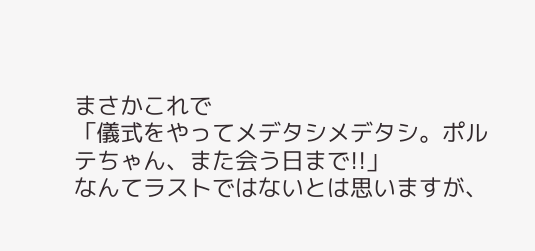まさかこれで
「儀式をやってメデタシメデタシ。ポルテちゃん、また会う日まで!!」
なんてラストではないとは思いますが、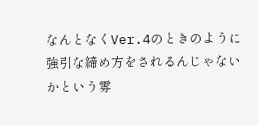なんとなくVer.4のときのように強引な締め方をされるんじゃないかという雰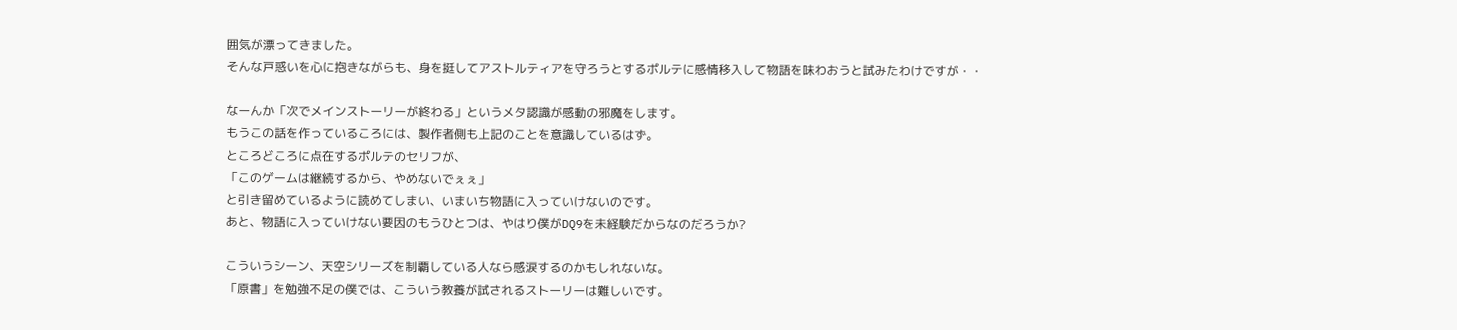囲気が漂ってきました。
そんな戸惑いを心に抱きながらも、身を挺してアストルティアを守ろうとするポルテに感情移入して物語を味わおうと試みたわけですが・・

なーんか「次でメインストーリーが終わる」というメタ認識が感動の邪魔をします。
もうこの話を作っているころには、製作者側も上記のことを意識しているはず。
ところどころに点在するポルテのセリフが、
「このゲームは継続するから、やめないでぇぇ」
と引き留めているように読めてしまい、いまいち物語に入っていけないのです。
あと、物語に入っていけない要因のもうひとつは、やはり僕がDQ9を未経験だからなのだろうか?

こういうシーン、天空シリーズを制覇している人なら感涙するのかもしれないな。
「原書」を勉強不足の僕では、こういう教養が試されるストーリーは難しいです。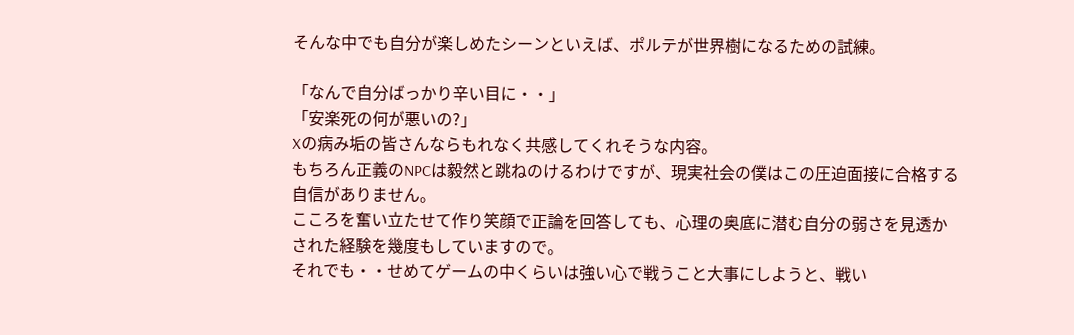そんな中でも自分が楽しめたシーンといえば、ポルテが世界樹になるための試練。

「なんで自分ばっかり辛い目に・・」
「安楽死の何が悪いの?」
Xの病み垢の皆さんならもれなく共感してくれそうな内容。
もちろん正義のNPCは毅然と跳ねのけるわけですが、現実社会の僕はこの圧迫面接に合格する自信がありません。
こころを奮い立たせて作り笑顔で正論を回答しても、心理の奥底に潜む自分の弱さを見透かされた経験を幾度もしていますので。
それでも・・せめてゲームの中くらいは強い心で戦うこと大事にしようと、戦い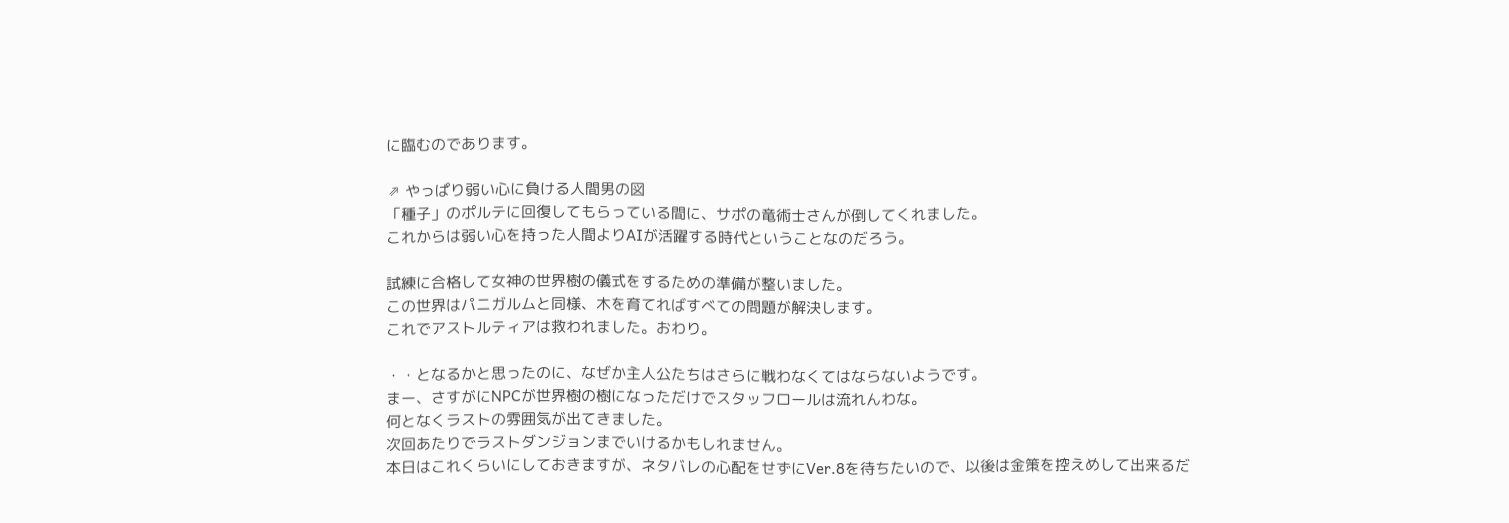に臨むのであります。

⇗ やっぱり弱い心に負ける人間男の図
「種子」のポルテに回復してもらっている間に、サポの竜術士さんが倒してくれました。
これからは弱い心を持った人間よりAIが活躍する時代ということなのだろう。

試練に合格して女神の世界樹の儀式をするための準備が整いました。
この世界はパニガルムと同様、木を育てればすべての問題が解決します。
これでアストルティアは救われました。おわり。

・・となるかと思ったのに、なぜか主人公たちはさらに戦わなくてはならないようです。
まー、さすがにNPCが世界樹の樹になっただけでスタッフロールは流れんわな。
何となくラストの雰囲気が出てきました。
次回あたりでラストダンジョンまでいけるかもしれません。
本日はこれくらいにしておきますが、ネタバレの心配をせずにVer.8を待ちたいので、以後は金策を控えめして出来るだ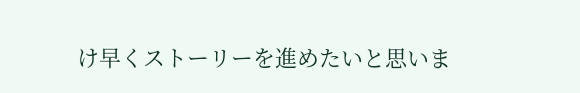け早くストーリーを進めたいと思いま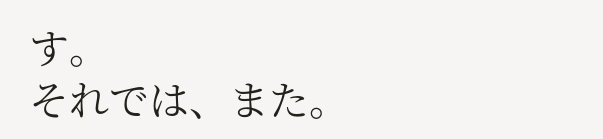す。
それでは、また。